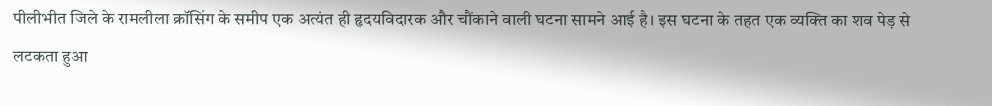पीलीभीत जिले के रामलीला क्रॉसिंग के समीप एक अत्यंत ही हृदयविदारक और चौंकाने वाली घटना सामने आई है। इस घटना के तहत एक व्यक्ति का शव पेड़ से लटकता हुआ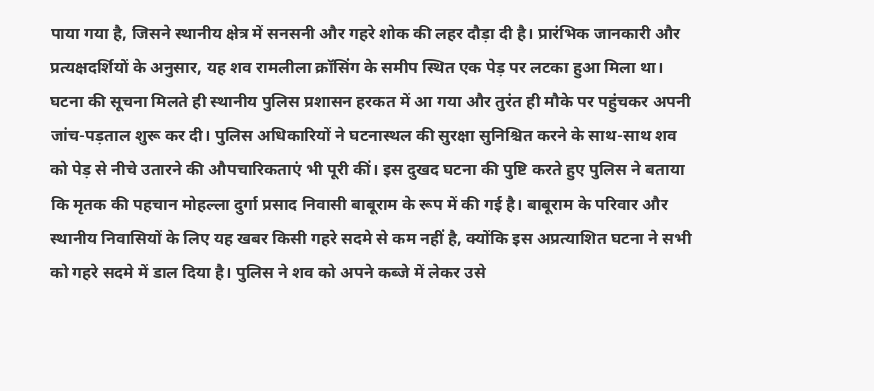पाया गया है, जिसने स्थानीय क्षेत्र में सनसनी और गहरे शोक की लहर दौड़ा दी है। प्रारंभिक जानकारी और प्रत्यक्षदर्शियों के अनुसार, यह शव रामलीला क्रॉसिंग के समीप स्थित एक पेड़ पर लटका हुआ मिला था। घटना की सूचना मिलते ही स्थानीय पुलिस प्रशासन हरकत में आ गया और तुरंत ही मौके पर पहुंचकर अपनी जांच-पड़ताल शुरू कर दी। पुलिस अधिकारियों ने घटनास्थल की सुरक्षा सुनिश्चित करने के साथ-साथ शव को पेड़ से नीचे उतारने की औपचारिकताएं भी पूरी कीं। इस दुखद घटना की पुष्टि करते हुए पुलिस ने बताया कि मृतक की पहचान मोहल्ला दुर्गा प्रसाद निवासी बाबूराम के रूप में की गई है। बाबूराम के परिवार और स्थानीय निवासियों के लिए यह खबर किसी गहरे सदमे से कम नहीं है, क्योंकि इस अप्रत्याशित घटना ने सभी को गहरे सदमे में डाल दिया है। पुलिस ने शव को अपने कब्जे में लेकर उसे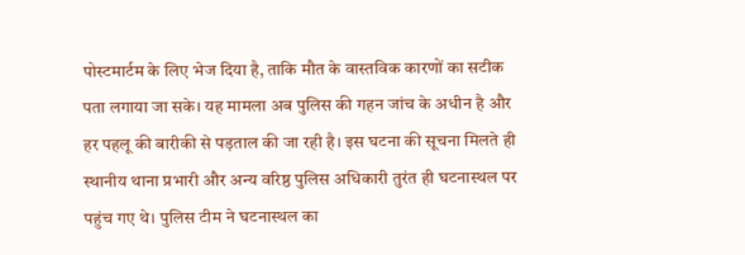पोस्टमार्टम के लिए भेज दिया है, ताकि मौत के वास्तविक कारणों का सटीक पता लगाया जा सके। यह मामला अब पुलिस की गहन जांच के अधीन है और हर पहलू की बारीकी से पड़ताल की जा रही है। इस घटना की सूचना मिलते ही स्थानीय थाना प्रभारी और अन्य वरिष्ठ पुलिस अधिकारी तुरंत ही घटनास्थल पर पहुंच गए थे। पुलिस टीम ने घटनास्थल का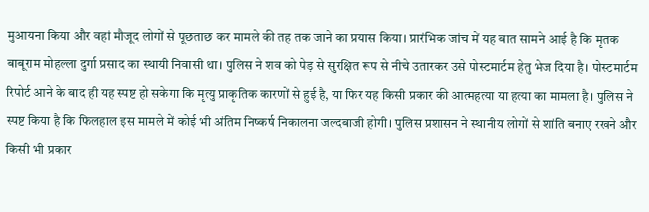मुआयना किया और वहां मौजूद लोगों से पूछताछ कर मामले की तह तक जाने का प्रयास किया। प्रारंभिक जांच में यह बात सामने आई है कि मृतक बाबूराम मोहल्ला दुर्गा प्रसाद का स्थायी निवासी था। पुलिस ने शव को पेड़ से सुरक्षित रूप से नीचे उतारकर उसे पोस्टमार्टम हेतु भेज दिया है। पोस्टमार्टम रिपोर्ट आने के बाद ही यह स्पष्ट हो सकेगा कि मृत्यु प्राकृतिक कारणों से हुई है, या फिर यह किसी प्रकार की आत्महत्या या हत्या का मामला है। पुलिस ने स्पष्ट किया है कि फिलहाल इस मामले में कोई भी अंतिम निष्कर्ष निकालना जल्दबाजी होगी। पुलिस प्रशासन ने स्थानीय लोगों से शांति बनाए रखने और किसी भी प्रकार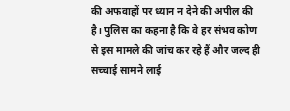की अफवाहों पर ध्यान न देने की अपील की है। पुलिस का कहना है कि वे हर संभव कोण से इस मामले की जांच कर रहे हैं और जल्द ही सच्चाई सामने लाई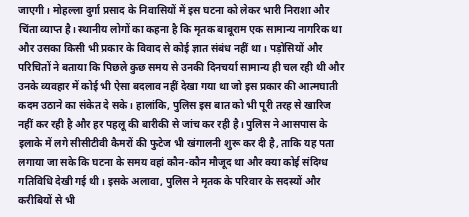जाएगी। मोहल्ला दुर्गा प्रसाद के निवासियों में इस घटना को लेकर भारी निराशा और चिंता व्याप्त है। स्थानीय लोगों का कहना है कि मृतक बाबूराम एक सामान्य नागरिक था और उसका किसी भी प्रकार के विवाद से कोई ज्ञात संबंध नहीं था। पड़ोसियों और परिचितों ने बताया कि पिछले कुछ समय से उनकी दिनचर्या सामान्य ही चल रही थी और उनके व्यवहार में कोई भी ऐसा बदलाव नहीं देखा गया था जो इस प्रकार की आत्मघाती कदम उठाने का संकेत दे सके। हालांकि, पुलिस इस बात को भी पूरी तरह से खारिज नहीं कर रही है और हर पहलू की बारीकी से जांच कर रही है। पुलिस ने आसपास के इलाके में लगे सीसीटीवी कैमरों की फुटेज भी खंगालनी शुरू कर दी है, ताकि यह पता लगाया जा सके कि घटना के समय वहां कौन-कौन मौजूद था और क्या कोई संदिग्ध गतिविधि देखी गई थी। इसके अलावा, पुलिस ने मृतक के परिवार के सदस्यों और करीबियों से भी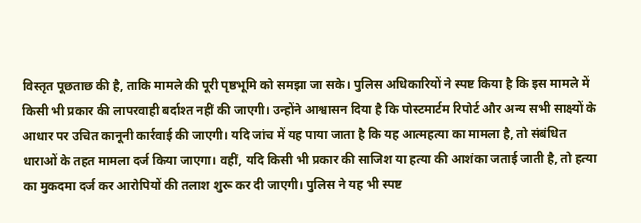विस्तृत पूछताछ की है, ताकि मामले की पूरी पृष्ठभूमि को समझा जा सके। पुलिस अधिकारियों ने स्पष्ट किया है कि इस मामले में किसी भी प्रकार की लापरवाही बर्दाश्त नहीं की जाएगी। उन्होंने आश्वासन दिया है कि पोस्टमार्टम रिपोर्ट और अन्य सभी साक्ष्यों के आधार पर उचित कानूनी कार्रवाई की जाएगी। यदि जांच में यह पाया जाता है कि यह आत्महत्या का मामला है, तो संबंधित धाराओं के तहत मामला दर्ज किया जाएगा। वहीं, यदि किसी भी प्रकार की साजिश या हत्या की आशंका जताई जाती है, तो हत्या का मुकदमा दर्ज कर आरोपियों की तलाश शुरू कर दी जाएगी। पुलिस ने यह भी स्पष्ट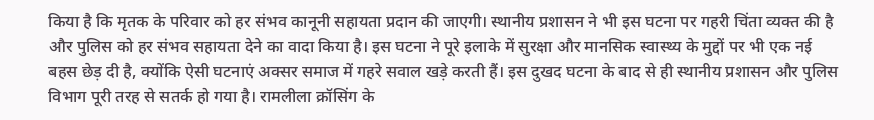किया है कि मृतक के परिवार को हर संभव कानूनी सहायता प्रदान की जाएगी। स्थानीय प्रशासन ने भी इस घटना पर गहरी चिंता व्यक्त की है और पुलिस को हर संभव सहायता देने का वादा किया है। इस घटना ने पूरे इलाके में सुरक्षा और मानसिक स्वास्थ्य के मुद्दों पर भी एक नई बहस छेड़ दी है, क्योंकि ऐसी घटनाएं अक्सर समाज में गहरे सवाल खड़े करती हैं। इस दुखद घटना के बाद से ही स्थानीय प्रशासन और पुलिस विभाग पूरी तरह से सतर्क हो गया है। रामलीला क्रॉसिंग के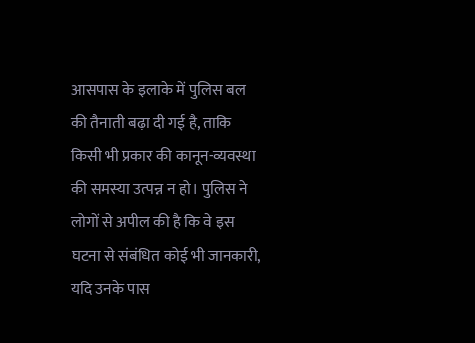आसपास के इलाके में पुलिस बल की तैनाती बढ़ा दी गई है, ताकि किसी भी प्रकार की कानून-व्यवस्था की समस्या उत्पन्न न हो। पुलिस ने लोगों से अपील की है कि वे इस घटना से संबंधित कोई भी जानकारी, यदि उनके पास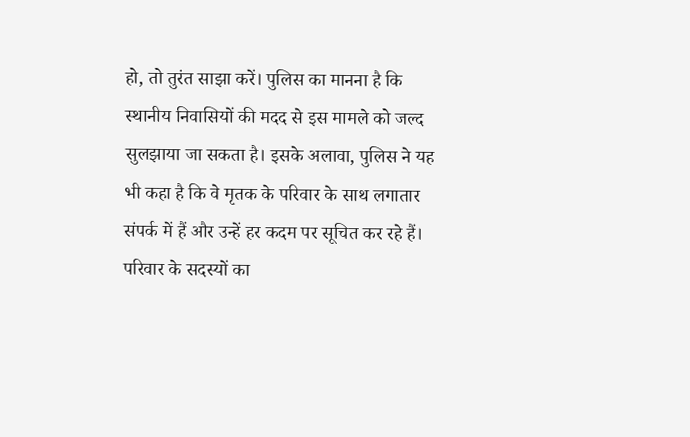हो, तो तुरंत साझा करें। पुलिस का मानना है कि स्थानीय निवासियों की मदद से इस मामले को जल्द सुलझाया जा सकता है। इसके अलावा, पुलिस ने यह भी कहा है कि वे मृतक के परिवार के साथ लगातार संपर्क में हैं और उन्हें हर कदम पर सूचित कर रहे हैं। परिवार के सदस्यों का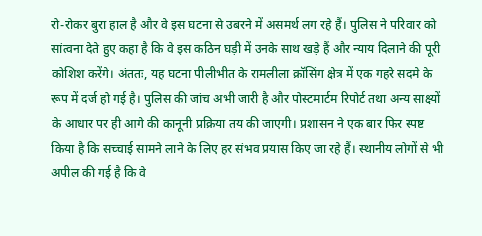रो-रोकर बुरा हाल है और वे इस घटना से उबरने में असमर्थ लग रहे हैं। पुलिस ने परिवार को सांत्वना देते हुए कहा है कि वे इस कठिन घड़ी में उनके साथ खड़े हैं और न्याय दिलाने की पूरी कोशिश करेंगे। अंततः, यह घटना पीलीभीत के रामलीला क्रॉसिंग क्षेत्र में एक गहरे सदमे के रूप में दर्ज हो गई है। पुलिस की जांच अभी जारी है और पोस्टमार्टम रिपोर्ट तथा अन्य साक्ष्यों के आधार पर ही आगे की कानूनी प्रक्रिया तय की जाएगी। प्रशासन ने एक बार फिर स्पष्ट किया है कि सच्चाई सामने लाने के लिए हर संभव प्रयास किए जा रहे हैं। स्थानीय लोगों से भी अपील की गई है कि वे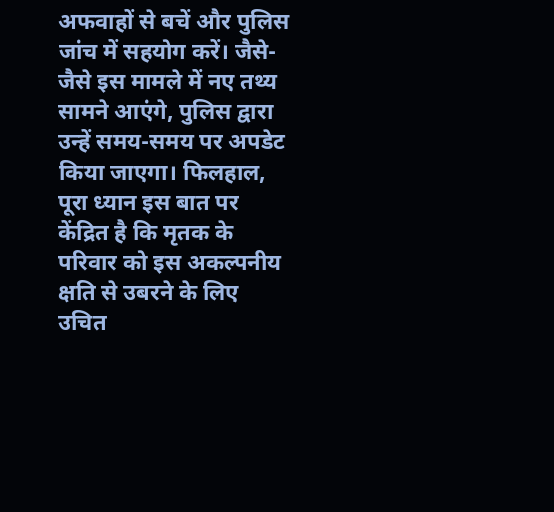अफवाहों से बचें और पुलिस जांच में सहयोग करें। जैसे-जैसे इस मामले में नए तथ्य सामने आएंगे, पुलिस द्वारा उन्हें समय-समय पर अपडेट किया जाएगा। फिलहाल, पूरा ध्यान इस बात पर केंद्रित है कि मृतक के परिवार को इस अकल्पनीय क्षति से उबरने के लिए उचित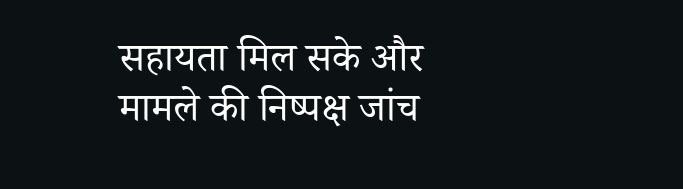सहायता मिल सके और मामले की निष्पक्ष जांच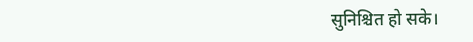सुनिश्चित हो सके।